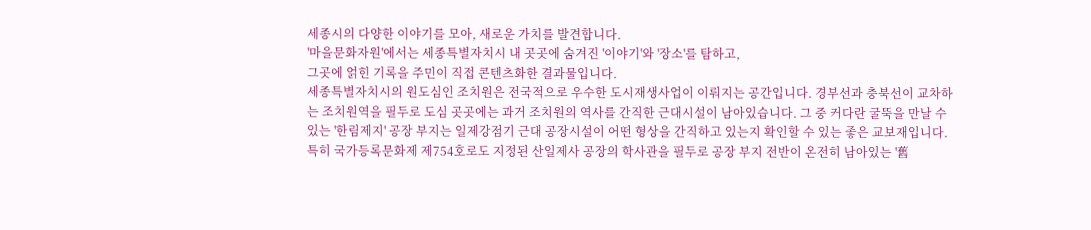세종시의 다양한 이야기를 모아, 새로운 가치를 발견합니다.
'마을문화자원'에서는 세종특별자치시 내 곳곳에 숨겨진 '이야기'와 '장소'를 탐하고,
그곳에 얽힌 기록을 주민이 직접 콘텐츠화한 결과물입니다.
세종특별자치시의 원도심인 조치원은 전국적으로 우수한 도시재생사업이 이뤄지는 공간입니다. 경부선과 충북선이 교차하는 조치원역을 필두로 도심 곳곳에는 과거 조치원의 역사를 간직한 근대시설이 남아있습니다. 그 중 커다란 굴뚝을 만날 수 있는 '한림제지' 공장 부지는 일제강점기 근대 공장시설이 어떤 형상을 간직하고 있는지 확인할 수 있는 좋은 교보재입니다.
특히 국가등록문화제 제754호로도 지정된 산일제사 공장의 학사관을 필두로 공장 부지 전반이 온전히 남아있는 '舊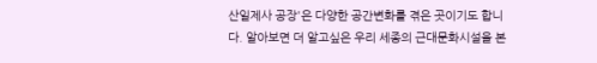산일제사 공장'은 다양한 공간변화를 겪은 곳이기도 합니다. 알아보면 더 알고싶은 우리 세종의 근대문화시설을 본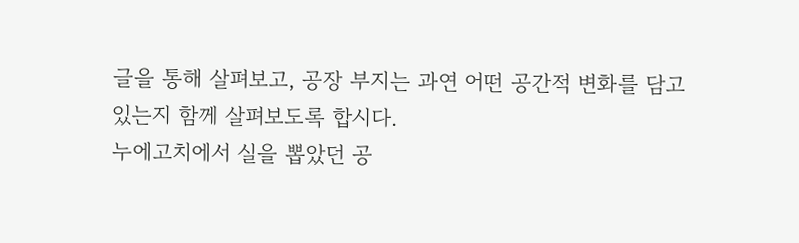글을 통해 살펴보고, 공장 부지는 과연 어떤 공간적 변화를 담고있는지 함께 살펴보도록 합시다.
누에고치에서 실을 뽑았던 공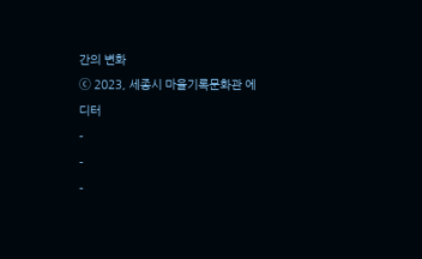간의 변화
ⓒ 2023, 세종시 마을기록문화관 에디터
-
-
-